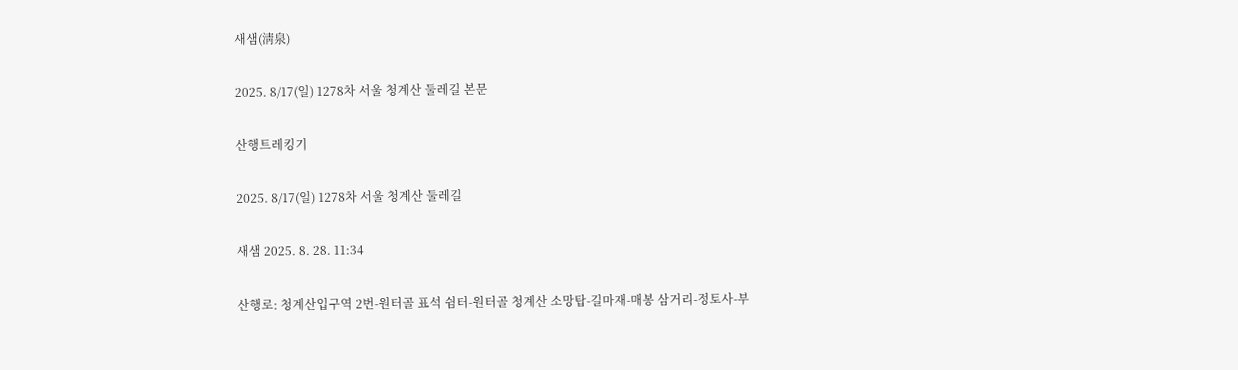새샘(淸泉)

2025. 8/17(일) 1278차 서울 청계산 둘레길 본문

산행트레킹기

2025. 8/17(일) 1278차 서울 청계산 둘레길

새샘 2025. 8. 28. 11:34

산행로: 청계산입구역 2번-원터골 표석 쉼터-원터골 청계산 소망탑-길마재-매봉 삼거리-정토사-부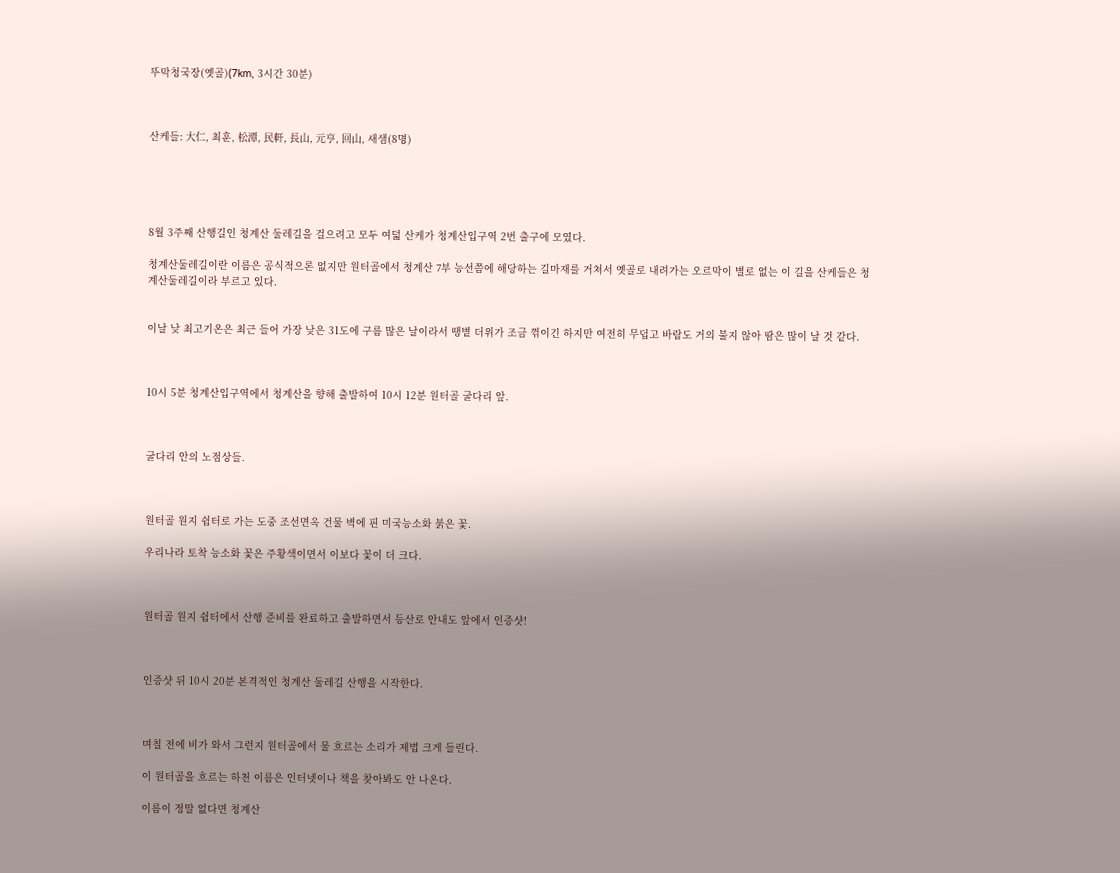뚜막청국장(옛골)(7km, 3시간 30분)



산케들: 大仁, 최훈, 松潭, 民軒, 長山, 元亨, 回山, 새샘(8명)





8월 3주째 산행길인 청계산 둘레길을 걸으려고 모두 여덟 산케가 청계산입구역 2번 출구에 모였다.

청계산둘레길이란 이름은 공식적으론 없지만 원터골에서 청계산 7부 능선쯤에 해당하는 길마재를 거쳐서 옛골로 내려가는 오르막이 별로 없는 이 길을 산케들은 청계산둘레길이라 부르고 있다.


이날 낮 최고기온은 최근 들어 가장 낮은 31도에 구름 많은 날이라서 땡볕 더위가 조금 꺾이긴 하지만 여전히 무덥고 바람도 거의 불지 않아 땀은 많이 날 것 같다.



10시 5분 청계산입구역에서 청계산을 향해 출발하여 10시 12분 원터골 굴다리 앞.



굴다리 안의 노점상들.



원터골 원지 쉼터로 가는 도중 조선면옥 건물 벽에 핀 미국능소화 붉은 꽃.

우리나라 토착 능소화 꽃은 주황색이면서 이보다 꽃이 더 크다.



원터골 원지 쉼터에서 산행 준비를 완료하고 출발하면서 등산로 안내도 앞에서 인증샷!



인증샷 뒤 10시 20분 본격적인 청계산 둘레길 산행을 시작한다.



며칠 전에 비가 와서 그런지 원터골에서 물 흐르는 소리가 제법 크게 들린다.

이 원터골을 흐르는 하천 이름은 인터넷이나 책을 찾아봐도 안 나온다.

이름이 정말 없다면 청계산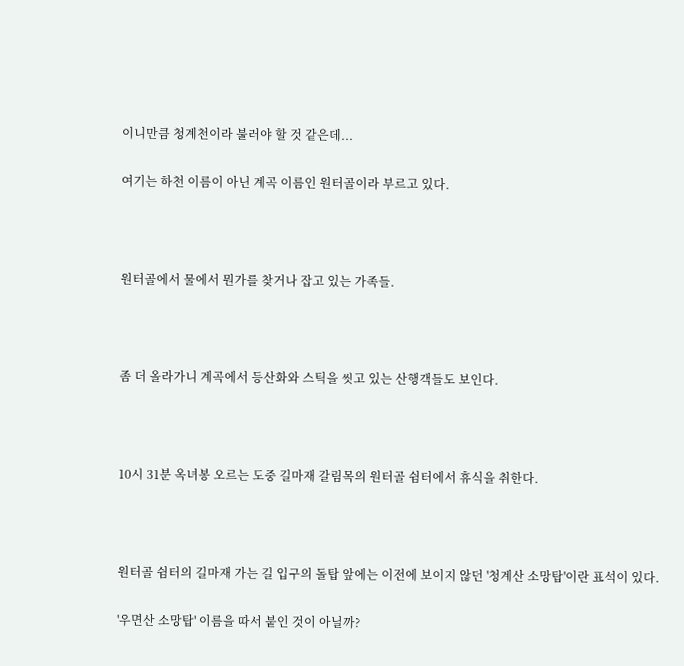이니만큼 청계천이라 불러야 할 것 같은데...

여기는 하천 이름이 아닌 계곡 이름인 원터골이라 부르고 있다.



원터골에서 물에서 뭔가를 찾거나 잡고 있는 가족들.



좀 더 올라가니 계곡에서 등산화와 스틱을 씻고 있는 산행객들도 보인다.



10시 31분 옥녀봉 오르는 도중 길마재 갈림목의 원터골 쉼터에서 휴식을 취한다.



원터골 쉼터의 길마재 가는 길 입구의 돌탑 앞에는 이전에 보이지 않던 '청계산 소망탑'이란 표석이 있다.

'우면산 소망탑' 이름을 따서 붙인 것이 아닐까?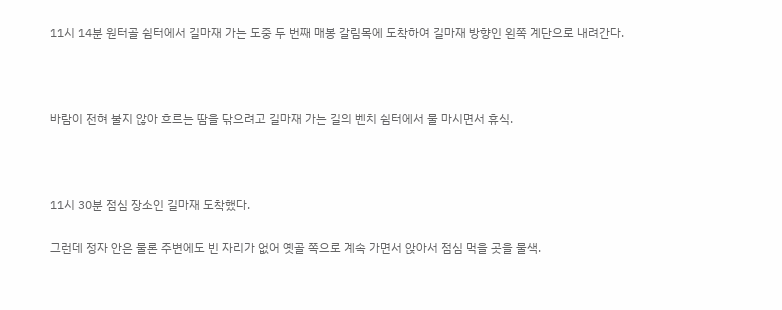11시 14분 원터골 쉼터에서 길마재 가는 도중 두 번째 매봉 갈림목에 도착하여 길마재 방향인 왼쪽 계단으로 내려간다.



바람이 전혀 불지 않아 흐르는 땀을 닦으려고 길마재 가는 길의 벤치 쉼터에서 물 마시면서 휴식.



11시 30분 점심 장소인 길마재 도착했다.

그런데 정자 안은 물론 주변에도 빈 자리가 없어 옛골 쪽으로 계속 가면서 앉아서 점심 먹을 곳을 물색.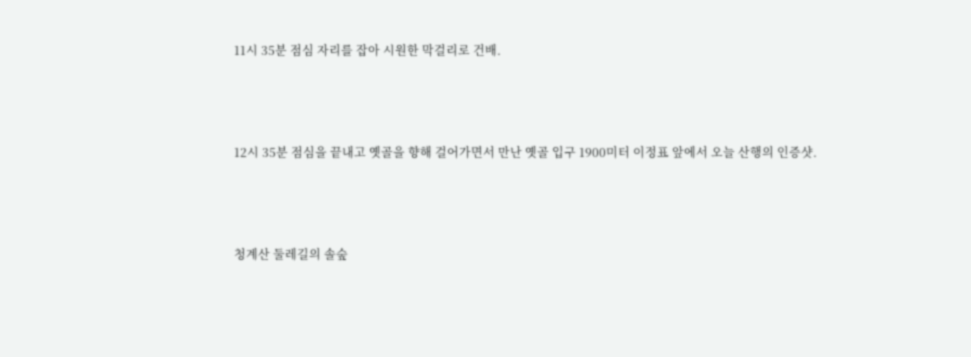11시 35분 점심 자리를 잡아 시원한 막걸리로 건배.



12시 35분 점심을 끝내고 옛골을 향해 걸어가면서 만난 옛골 입구 1900미터 이정표 앞에서 오늘 산행의 인증샷.



청계산 둘레길의 솔숲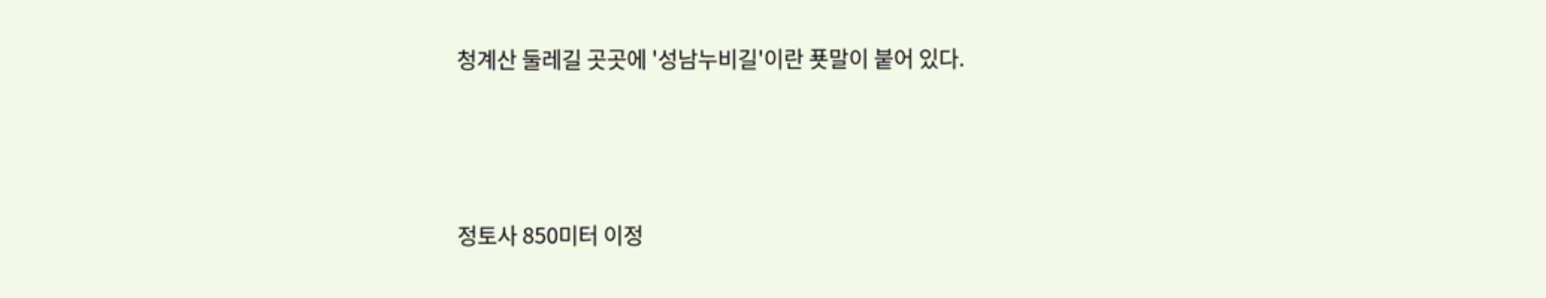청계산 둘레길 곳곳에 '성남누비길'이란 푯말이 붙어 있다.



정토사 850미터 이정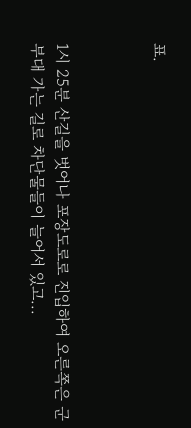표.



1시 25분 산길을 벗어나 포장도로로 진입하여 오른쪽은 군부대 가는 길로 차단물들이 늘어서 있고...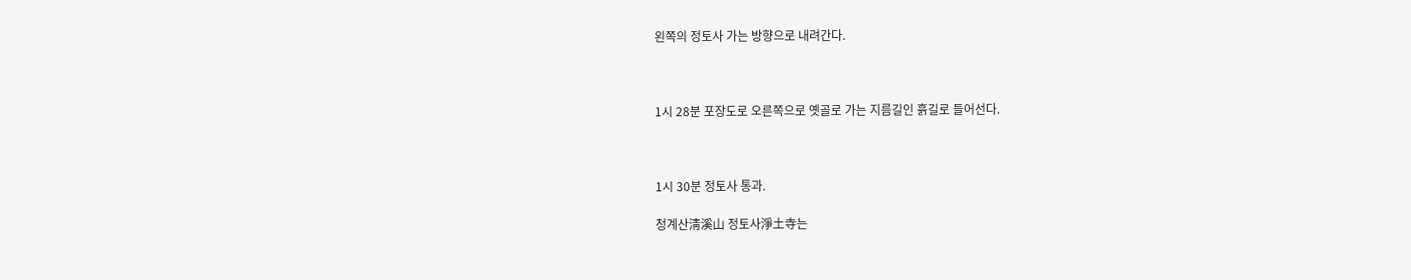왼쪽의 정토사 가는 방향으로 내려간다.



1시 28분 포장도로 오른쪽으로 옛골로 가는 지름길인 흙길로 들어선다.



1시 30분 정토사 통과.

청계산淸溪山 정토사淨土寺는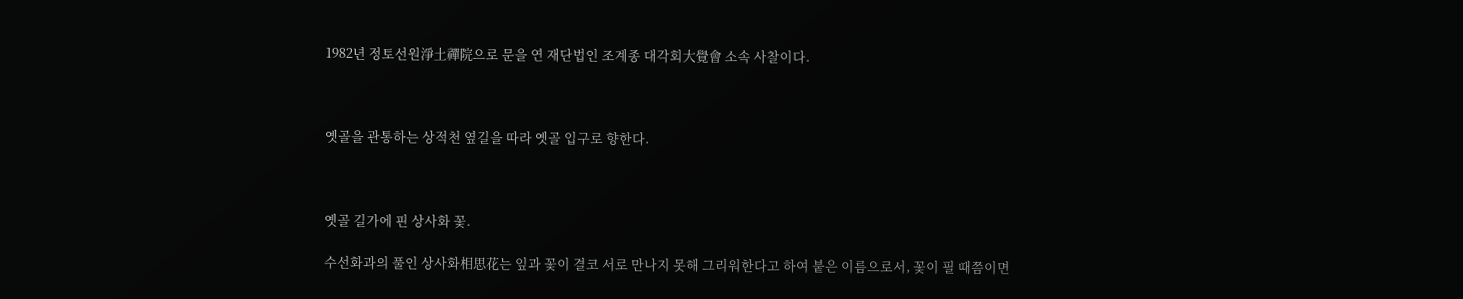1982년 정토선원淨土禪院으로 문을 연 재단법인 조계종 대각회大覺會 소속 사찰이다.



옛골을 관통하는 상적천 옆길을 따라 옛골 입구로 향한다.



옛골 길가에 핀 상사화 꽃.

수선화과의 풀인 상사화相思花는 잎과 꽃이 결코 서로 만나지 못해 그리워한다고 하여 붙은 이름으로서, 꽃이 필 때쯤이면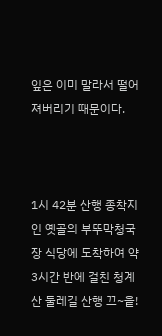잎은 이미 말라서 떨어져버리기 때문이다.



1시 42분 산행 종착지인 옛골의 부뚜막청국장 식당에 도착하여 약 3시간 반에 걸친 청계산 둘레길 산행 끄~읕!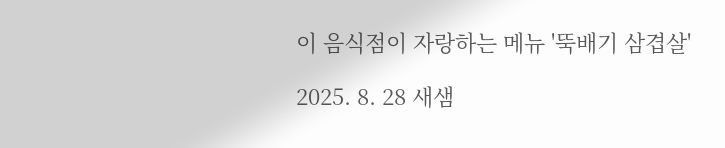이 음식점이 자랑하는 메뉴 '뚝배기 삼겹살'

2025. 8. 28 새샘